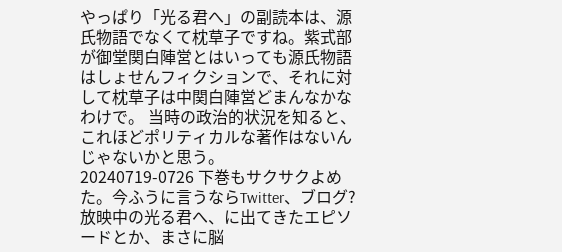やっぱり「光る君へ」の副読本は、源氏物語でなくて枕草子ですね。紫式部が御堂関白陣営とはいっても源氏物語はしょせんフィクションで、それに対して枕草子は中関白陣営どまんなかなわけで。 当時の政治的状況を知ると、これほどポリティカルな著作はないんじゃないかと思う。
20240719-0726 下巻もサクサクよめた。今ふうに言うならTwitter、ブログ?放映中の光る君へ、に出てきたエピソードとか、まさに脳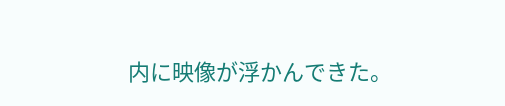内に映像が浮かんできた。